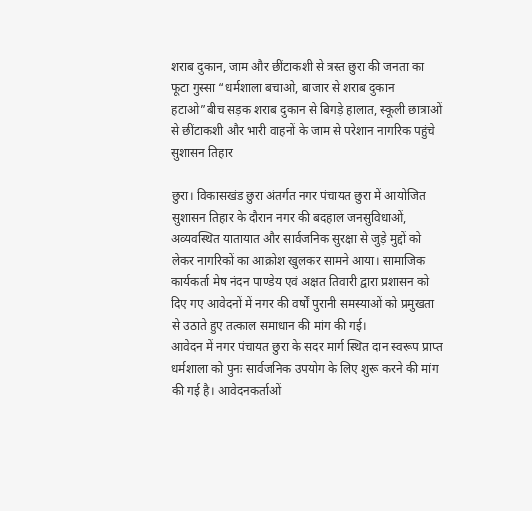शराब दुकान, जाम और छींटाकशी से त्रस्त छुरा की जनता का फूटा गुस्सा “धर्मशाला बचाओ, बाजार से शराब दुकान हटाओ”बीच सड़क शराब दुकान से बिगड़े हालात, स्कूली छात्राओं से छींटाकशी और भारी वाहनों के जाम से परेशान नागरिक पहुंचे सुशासन तिहार

छुरा। विकासखंड छुरा अंतर्गत नगर पंचायत छुरा में आयोजित सुशासन तिहार के दौरान नगर की बदहाल जनसुविधाओं, अव्यवस्थित यातायात और सार्वजनिक सुरक्षा से जुड़े मुद्दों को लेकर नागरिकों का आक्रोश खुलकर सामने आया। सामाजिक कार्यकर्ता मेष नंदन पाण्डेय एवं अक्षत तिवारी द्वारा प्रशासन को दिए गए आवेदनों में नगर की वर्षों पुरानी समस्याओं को प्रमुखता से उठाते हुए तत्काल समाधान की मांग की गई।
आवेदन में नगर पंचायत छुरा के सदर मार्ग स्थित दान स्वरूप प्राप्त धर्मशाला को पुनः सार्वजनिक उपयोग के लिए शुरू करने की मांग की गई है। आवेदनकर्ताओं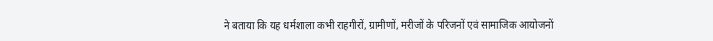ने बताया कि यह धर्मशाला कभी राहगीरों, ग्रामीणों, मरीजों के परिजनों एवं सामाजिक आयोजनों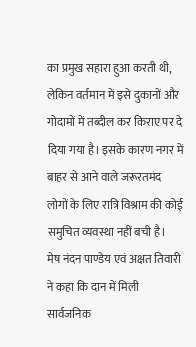का प्रमुख सहारा हुआ करती थी, लेकिन वर्तमान में इसे दुकानों और गोदामों में तब्दील कर किराए पर दे दिया गया है। इसके कारण नगर में बाहर से आने वाले जरूरतमंद लोगों के लिए रात्रि विश्राम की कोई समुचित व्यवस्था नहीं बची है।
मेष नंदन पाण्डेय एवं अक्षत तिवारी ने कहा कि दान में मिली सार्वजनिक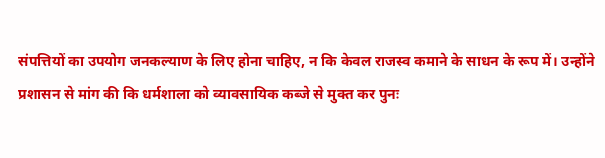संपत्तियों का उपयोग जनकल्याण के लिए होना चाहिए, न कि केवल राजस्व कमाने के साधन के रूप में। उन्होंने प्रशासन से मांग की कि धर्मशाला को व्यावसायिक कब्जे से मुक्त कर पुनः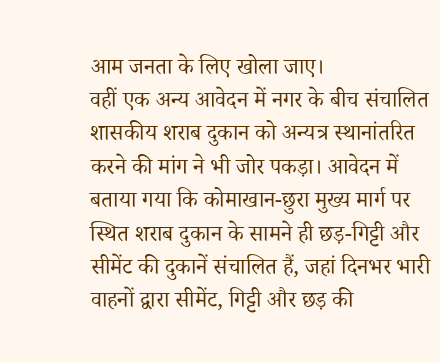आम जनता के लिए खोला जाए।
वहीं एक अन्य आवेदन में नगर के बीच संचालित शासकीय शराब दुकान को अन्यत्र स्थानांतरित करने की मांग ने भी जोर पकड़ा। आवेदन में बताया गया कि कोमाखान-छुरा मुख्य मार्ग पर स्थित शराब दुकान के सामने ही छड़-गिट्टी और सीमेंट की दुकानें संचालित हैं, जहां दिनभर भारी वाहनों द्वारा सीमेंट, गिट्टी और छड़ की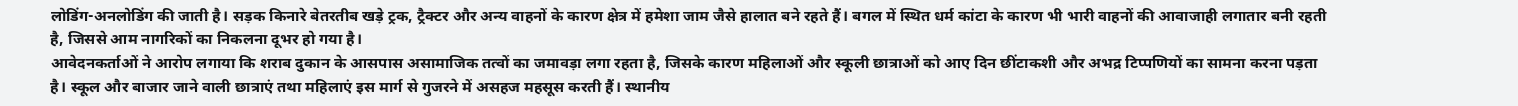लोडिंग-अनलोडिंग की जाती है। सड़क किनारे बेतरतीब खड़े ट्रक, ट्रैक्टर और अन्य वाहनों के कारण क्षेत्र में हमेशा जाम जैसे हालात बने रहते हैं। बगल में स्थित धर्म कांटा के कारण भी भारी वाहनों की आवाजाही लगातार बनी रहती है, जिससे आम नागरिकों का निकलना दूभर हो गया है।
आवेदनकर्ताओं ने आरोप लगाया कि शराब दुकान के आसपास असामाजिक तत्वों का जमावड़ा लगा रहता है, जिसके कारण महिलाओं और स्कूली छात्राओं को आए दिन छींटाकशी और अभद्र टिप्पणियों का सामना करना पड़ता है। स्कूल और बाजार जाने वाली छात्राएं तथा महिलाएं इस मार्ग से गुजरने में असहज महसूस करती हैं। स्थानीय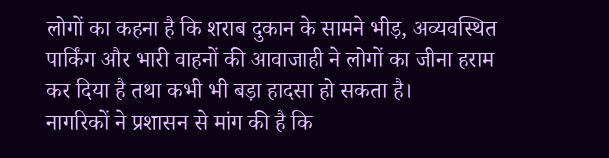लोगों का कहना है कि शराब दुकान के सामने भीड़, अव्यवस्थित पार्किंग और भारी वाहनों की आवाजाही ने लोगों का जीना हराम कर दिया है तथा कभी भी बड़ा हादसा हो सकता है।
नागरिकों ने प्रशासन से मांग की है कि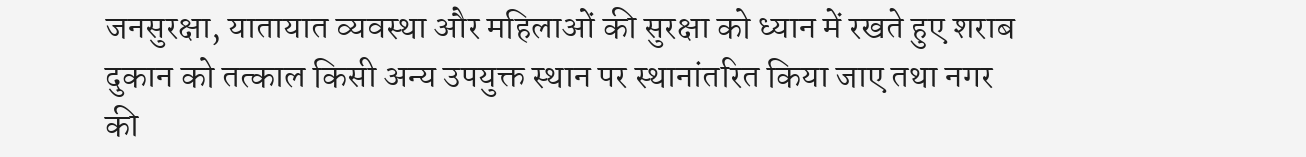जनसुरक्षा, यातायात व्यवस्था और महिलाओं की सुरक्षा को ध्यान में रखते हुए शराब दुकान को तत्काल किसी अन्य उपयुक्त स्थान पर स्थानांतरित किया जाए तथा नगर की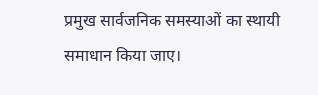प्रमुख सार्वजनिक समस्याओं का स्थायी समाधान किया जाए।